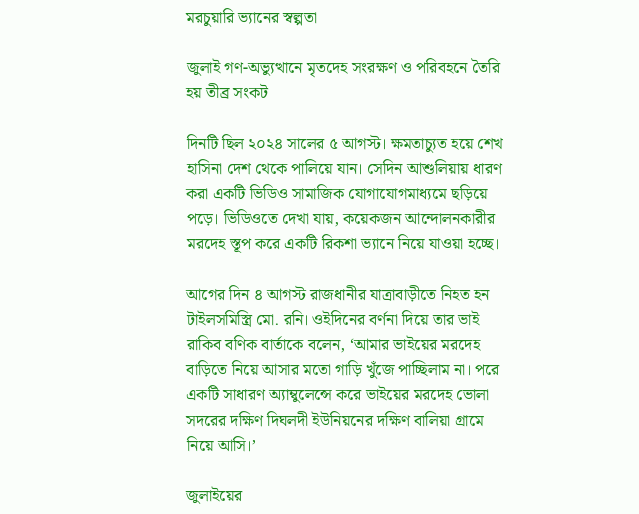মরচুয়ারি ভ্যানের স্বল্পতা

জুলাই গণ-অভ্যুত্থানে মৃতদেহ সংরক্ষণ ও পরিবহনে তৈরি হয় তীব্র সংকট

দিনটি ছিল ২০২৪ সালের ৫ আগস্ট। ক্ষমতাচ্যুত হয়ে শেখ হাসিনা দেশ থেকে পালিয়ে যান। সেদিন আশুলিয়ায় ধারণ করা একটি ভিডিও সামাজিক যোগাযোগমাধ্যমে ছড়িয়ে পড়ে। ভিডিওতে দেখা যায়, কয়েকজন আন্দোলনকারীর মরদেহ স্তূপ করে একটি রিকশা ভ্যানে নিয়ে যাওয়া হচ্ছে।

আগের দিন ৪ আগস্ট রাজধানীর যাত্রাবাড়ীতে নিহত হন টাইলসমিস্ত্রি মো. রনি। ওইদিনের বর্ণনা দিয়ে তার ভাই রাকিব বণিক বার্তাকে বলেন, ‘আমার ভাইয়ের মরদেহ বাড়িতে নিয়ে আসার মতো গাড়ি খুঁজে পাচ্ছিলাম না। পরে একটি সাধারণ অ্যাম্বুলেন্সে করে ভাইয়ের মরদেহ ভোলা সদরের দক্ষিণ দিঘলদী ইউনিয়নের দক্ষিণ বালিয়া গ্রামে নিয়ে আসি।’

জুলাইয়ের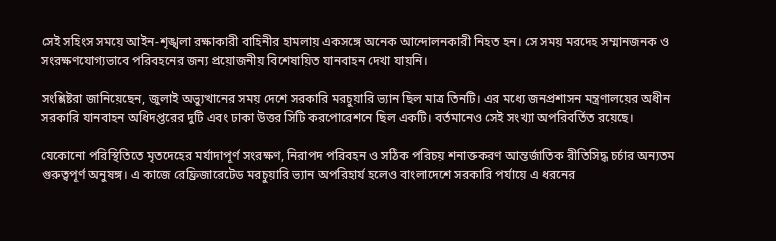সেই সহিংস সময়ে আইন-শৃঙ্খলা রক্ষাকারী বাহিনীর হামলায় একসঙ্গে অনেক আন্দোলনকারী নিহত হন। সে সময় মরদেহ সম্মানজনক ও সংরক্ষণযোগ্যভাবে পরিবহনের জন্য প্রয়োজনীয় বিশেষায়িত যানবাহন দেখা যায়নি।

সংশ্লিষ্টরা জানিয়েছেন, জুলাই অভ্যুত্থানের সময় দেশে সরকারি মরচুয়ারি ভ্যান ছিল মাত্র তিনটি। এর মধ্যে জনপ্রশাসন মন্ত্রণালয়ের অধীন সরকারি যানবাহন অধিদপ্তরের দুটি এবং ঢাকা উত্তর সিটি করপোরেশনে ছিল একটি। বর্তমানেও সেই সংখ্যা অপরিবর্তিত রয়েছে।

যেকোনো পরিস্থিতিতে মৃতদেহের মর্যাদাপূর্ণ সংরক্ষণ, নিরাপদ পরিবহন ও সঠিক পরিচয় শনাক্তকরণ আন্তর্জাতিক রীতিসিদ্ধ চর্চার অন্যতম গুরুত্বপূর্ণ অনুষঙ্গ। এ কাজে রেফ্রিজারেটেড মরচুয়ারি ভ্যান অপরিহার্য হলেও বাংলাদেশে সরকারি পর্যায়ে এ ধরনের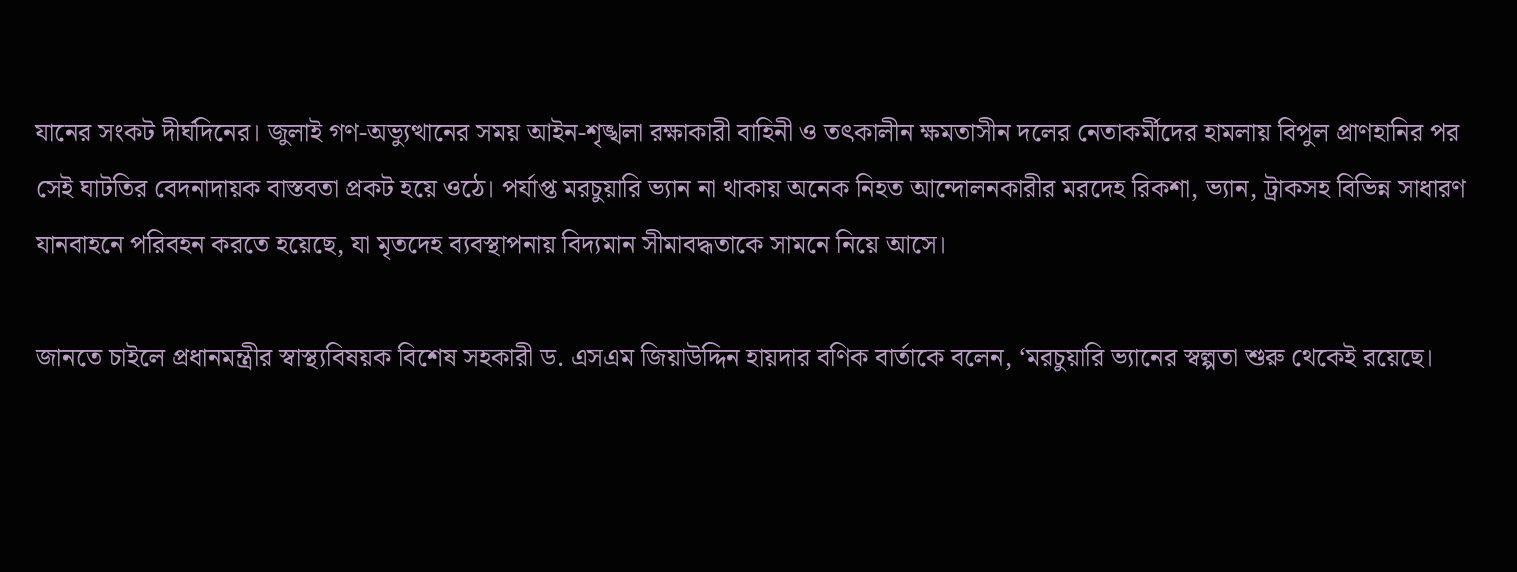যানের সংকট দীর্ঘদিনের। জুলাই গণ-অভ্যুত্থানের সময় আইন-শৃঙ্খলা রক্ষাকারী বাহিনী ও তৎকালীন ক্ষমতাসীন দলের নেতাকর্মীদের হামলায় বিপুল প্রাণহানির পর সেই ঘাটতির বেদনাদায়ক বাস্তবতা প্রকট হয়ে ওঠে। পর্যাপ্ত মরচুয়ারি ভ্যান না থাকায় অনেক নিহত আন্দোলনকারীর মরদেহ রিকশা, ভ্যান, ট্রাকসহ বিভিন্ন সাধারণ যানবাহনে পরিবহন করতে হয়েছে, যা মৃতদেহ ব্যবস্থাপনায় বিদ্যমান সীমাবদ্ধতাকে সামনে নিয়ে আসে।

জানতে চাইলে প্রধানমন্ত্রীর স্বাস্থ্যবিষয়ক বিশেষ সহকারী ড. এসএম জিয়াউদ্দিন হায়দার বণিক বার্তাকে বলেন, ‘মরচুয়ারি ভ্যানের স্বল্পতা শুরু থেকেই রয়েছে।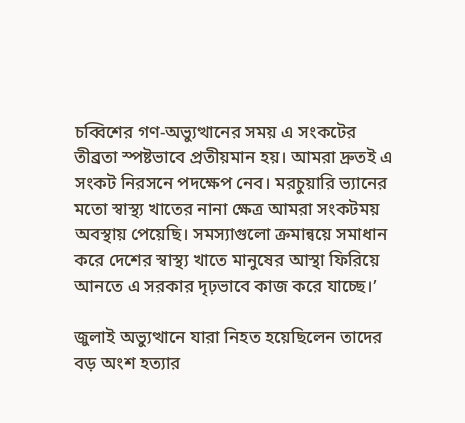চব্বিশের গণ-অভ্যুত্থানের সময় এ সংকটের তীব্রতা স্পষ্টভাবে প্রতীয়মান হয়। আমরা দ্রুতই এ সংকট নিরসনে পদক্ষেপ নেব। মরচুয়ারি ভ্যানের মতো স্বাস্থ্য খাতের নানা ক্ষেত্র আমরা সংকটময় অবস্থায় পেয়েছি। সমস্যাগুলো ক্রমান্বয়ে সমাধান করে দেশের স্বাস্থ্য খাতে মানুষের আস্থা ফিরিয়ে আনতে এ সরকার দৃঢ়ভাবে কাজ করে যাচ্ছে।’

জুলাই অভ্যুত্থানে যারা নিহত হয়েছিলেন তাদের বড় অংশ হত্যার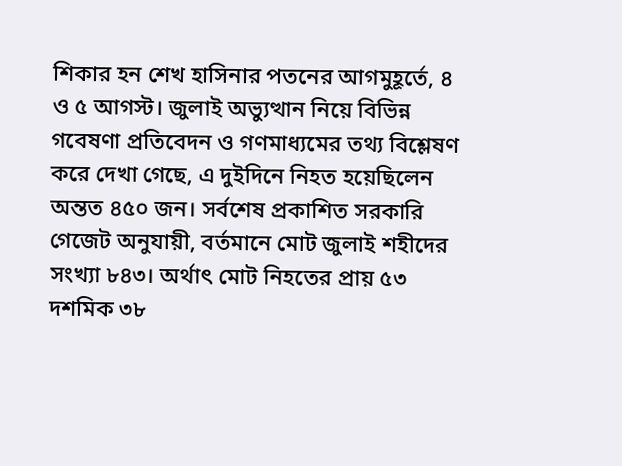শিকার হন শেখ হাসিনার পতনের আগমুহূর্তে, ৪ ও ৫ আগস্ট। জুলাই অভ্যুত্থান নিয়ে বিভিন্ন গবেষণা প্রতিবেদন ও গণমাধ্যমের তথ্য বিশ্লেষণ করে দেখা গেছে, এ দুইদিনে নিহত হয়েছিলেন অন্তত ৪৫০ জন। সর্বশেষ প্রকাশিত সরকারি গেজেট অনুযায়ী, বর্তমানে মোট জুলাই শহীদের সংখ্যা ৮৪৩। অর্থাৎ মোট নিহতের প্রায় ৫৩ দশমিক ৩৮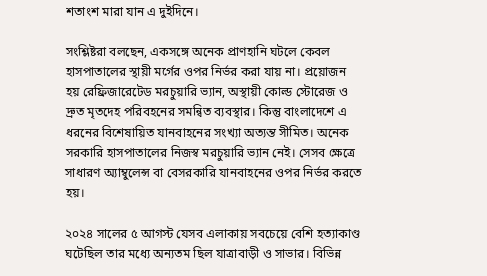শতাংশ মারা যান এ দুইদিনে।

সংশ্লিষ্টরা বলছেন, একসঙ্গে অনেক প্রাণহানি ঘটলে কেবল হাসপাতালের স্থায়ী মর্গের ওপর নির্ভর করা যায় না। প্রয়োজন হয় রেফ্রিজারেটেড মরচুয়ারি ভ্যান, অস্থায়ী কোল্ড স্টোরেজ ও দ্রুত মৃতদেহ পরিবহনের সমন্বিত ব্যবস্থার। কিন্তু বাংলাদেশে এ ধরনের বিশেষায়িত যানবাহনের সংখ্যা অত্যন্ত সীমিত। অনেক সরকারি হাসপাতালের নিজস্ব মরচুয়ারি ভ্যান নেই। সেসব ক্ষেত্রে সাধারণ অ্যাম্বুলেন্স বা বেসরকারি যানবাহনের ওপর নির্ভর করতে হয়।

২০২৪ সালের ৫ আগস্ট যেসব এলাকায় সবচেয়ে বেশি হত্যাকাণ্ড ঘটেছিল তার মধ্যে অন্যতম ছিল যাত্রাবাড়ী ও সাভার। বিভিন্ন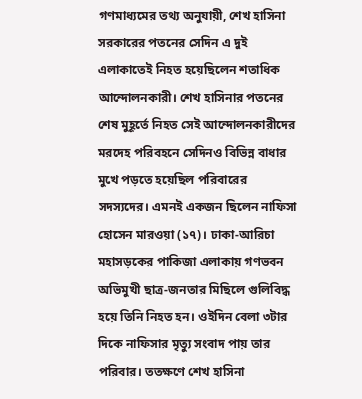গণমাধ্যমের তথ্য অনুযায়ী, শেখ হাসিনা সরকারের পতনের সেদিন এ দুই এলাকাতেই নিহত হয়েছিলেন শতাধিক আন্দোলনকারী। শেখ হাসিনার পতনের শেষ মুহূর্তে নিহত সেই আন্দোলনকারীদের মরদেহ পরিবহনে সেদিনও বিভিন্ন বাধার মুখে পড়তে হয়েছিল পরিবারের সদস্যদের। এমনই একজন ছিলেন নাফিসা হোসেন মারওয়া (১৭)। ঢাকা-আরিচা মহাসড়কের পাকিজা এলাকায় গণভবন অভিমুখী ছাত্র-জনতার মিছিলে গুলিবিদ্ধ হয়ে তিনি নিহত হন। ওইদিন বেলা ৩টার দিকে নাফিসার মৃত্যু সংবাদ পায় তার পরিবার। ততক্ষণে শেখ হাসিনা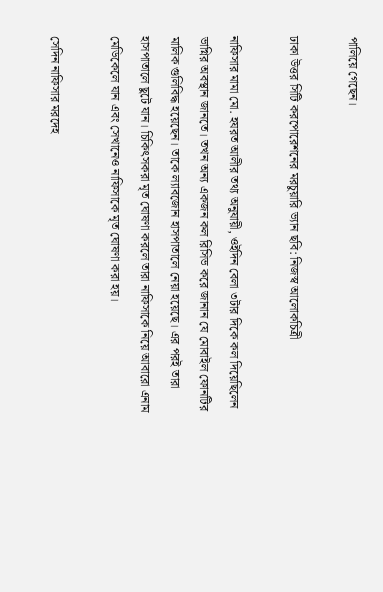পালিয়ে গেছেন।

ঢাকা উত্তর সিটি করপোরেশনের মরচুয়ারি ভ্যান ছবি: নিজস্ব আলোকচিত্রী

নাফিসার মামা মো. হযরত আলীর তথ্য অনুযায়ী, ওইদিন বেলা ৩টার দিকে কল দিয়েছিলেন ভাগ্নির অবস্থান জানতে। তখন অন্য একজন কল রিসিভ করে জানান যে মোবাইল ফোনটির মালিক গুলিবিদ্ধ হয়েছেন। তাকে ল্যাবজোন হাসপাতালে নেয়া হয়েছে। এর পরই তারা হাসপাতালে ছুটে যান। চিকিৎসকরা মৃত ঘোষণা করলে তারা নাফিসাকে নিয়ে আবারো এনাম মেডিকেলে যান এবং সেখানেও নাফিসাকে মৃত ঘোষণা করা হয়।

সেদিন নাফিসার মরদেহ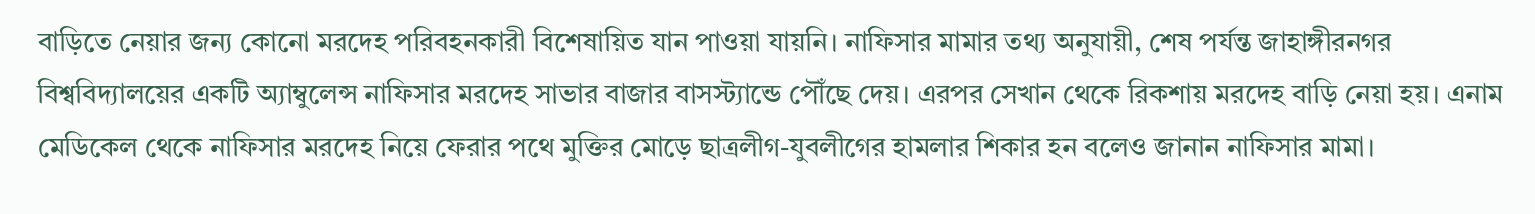বাড়িতে নেয়ার জন্য কোনো মরদেহ পরিবহনকারী বিশেষায়িত যান পাওয়া যায়নি। নাফিসার মামার তথ্য অনুযায়ী, শেষ পর্যন্ত জাহাঙ্গীরনগর বিশ্ববিদ্যালয়ের একটি অ্যাম্বুলেন্স নাফিসার মরদেহ সাভার বাজার বাসস্ট্যান্ডে পৌঁছে দেয়। এরপর সেখান থেকে রিকশায় মরদেহ বাড়ি নেয়া হয়। এনাম মেডিকেল থেকে নাফিসার মরদেহ নিয়ে ফেরার পথে মুক্তির মোড়ে ছাত্রলীগ-যুবলীগের হামলার শিকার হন বলেও জানান নাফিসার মামা।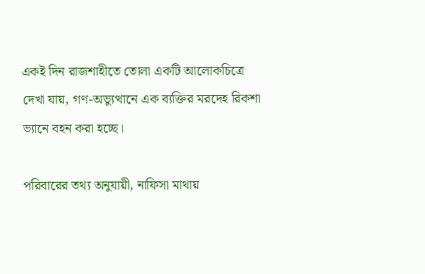একই দিন রাজশাহীতে তোলা একটি আলোকচিত্রে দেখা যায়, গণ-অভ্যুত্থানে এক ব্যক্তির মরদেহ রিকশা ভ্যানে বহন করা হচ্ছে।

পরিবারের তথ্য অনুযায়ী, নাফিসা মাথায়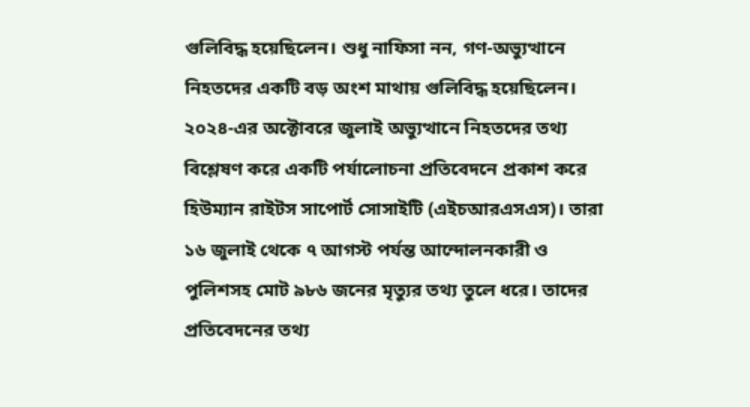গুলিবিদ্ধ হয়েছিলেন। শুধু নাফিসা নন, গণ-অভ্যুত্থানে নিহতদের একটি বড় অংশ মাথায় গুলিবিদ্ধ হয়েছিলেন। ২০২৪-এর অক্টোবরে জুলাই অভ্যুত্থানে নিহতদের তথ্য বিশ্লেষণ করে একটি পর্যালোচনা প্রতিবেদনে প্রকাশ করে হিউম্যান রাইটস সাপোর্ট সোসাইটি (এইচআরএসএস)। তারা ১৬ জুলাই থেকে ৭ আগস্ট পর্যন্ত আন্দোলনকারী ও পুলিশসহ মোট ৯৮৬ জনের মৃত্যুর তথ্য তুলে ধরে। তাদের প্রতিবেদনের তথ্য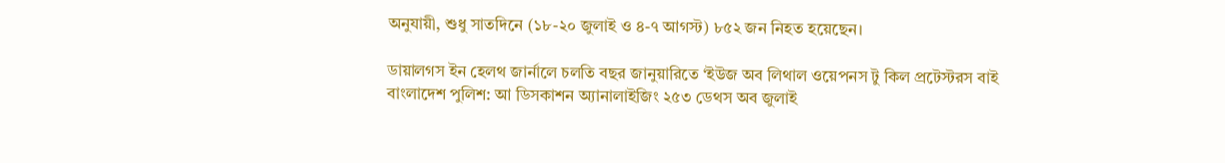অনুযায়ী, শুধু সাতদিনে (১৮-২০ জুলাই ও ৪-৭ আগস্ট) ৮৫২ জন নিহত হয়েছেন।

ডায়ালগস ইন হেলথ জার্নালে চলতি বছর জানুয়ারিতে ‘ইউজ অব লিথাল ওয়েপনস টু কিল প্রটেস্টরস বাই বাংলাদেশ পুলিশ: আ ডিসকাশন অ্যানালাইজিং ২৫৩ ডেথস অব জুলাই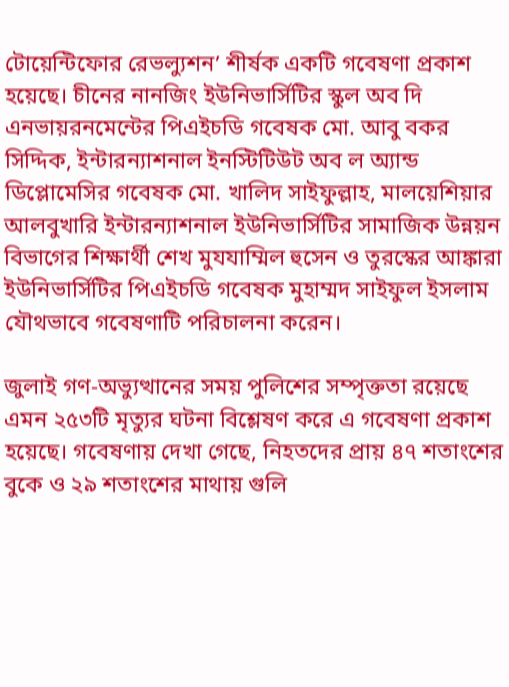টোয়েন্টিফোর রেভল্যুশন’ শীর্ষক একটি গবেষণা প্রকাশ হয়েছে। চীনের নানজিং ইউনিভার্সিটির স্কুল অব দি এনভায়রনমেন্টের পিএইচডি গবেষক মো. আবু বকর সিদ্দিক, ইন্টারন্যাশনাল ইনস্টিটিউট অব ল অ্যান্ড ডিপ্লোমেসির গবেষক মো. খালিদ সাইফুল্লাহ, মালয়েশিয়ার আলবুখারি ইন্টারন্যাশনাল ইউনিভার্সিটির সামাজিক উন্নয়ন বিভাগের শিক্ষার্থী শেখ মুযযাম্মিল হুসেন ও তুরস্কের আঙ্কারা ইউনিভার্সিটির পিএইচডি গবেষক মুহাম্মদ সাইফুল ইসলাম যৌথভাবে গবেষণাটি পরিচালনা করেন।

জুলাই গণ-অভ্যুত্থানের সময় পুলিশের সম্পৃক্ততা রয়েছে এমন ২৫৩টি মৃত্যুর ঘটনা বিশ্লেষণ করে এ গবেষণা প্রকাশ হয়েছে। গবেষণায় দেখা গেছে, নিহতদের প্রায় ৪৭ শতাংশের বুকে ও ২৯ শতাংশের মাথায় গুলি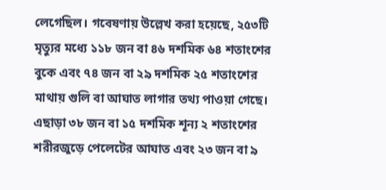লেগেছিল। গবেষণায় উল্লেখ করা হয়েছে, ২৫৩টি মৃত্যুর মধ্যে ১১৮ জন বা ৪৬ দশমিক ৬৪ শতাংশের বুকে এবং ৭৪ জন বা ২৯ দশমিক ২৫ শতাংশের মাথায় গুলি বা আঘাত লাগার তথ্য পাওয়া গেছে। এছাড়া ৩৮ জন বা ১৫ দশমিক শূন্য ২ শতাংশের শরীরজুড়ে পেলেটের আঘাত এবং ২৩ জন বা ৯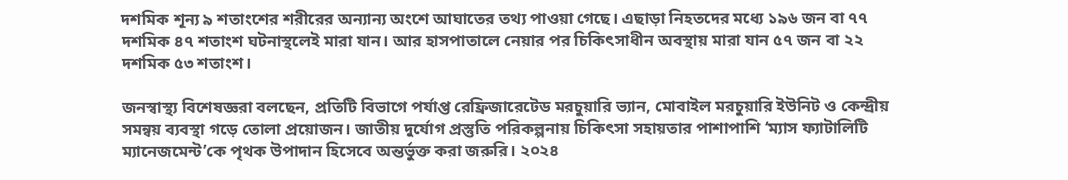দশমিক শূন্য ৯ শতাংশের শরীরের অন্যান্য অংশে আঘাতের তথ্য পাওয়া গেছে। এছাড়া নিহতদের মধ্যে ১৯৬ জন বা ৭৭ দশমিক ৪৭ শতাংশ ঘটনাস্থলেই মারা যান। আর হাসপাতালে নেয়ার পর চিকিৎসাধীন অবস্থায় মারা যান ৫৭ জন বা ২২ দশমিক ৫৩ শতাংশ।

জনস্বাস্থ্য বিশেষজ্ঞরা বলছেন, প্রতিটি বিভাগে পর্যাপ্ত রেফ্রিজারেটেড মরচুয়ারি ভ্যান, মোবাইল মরচুয়ারি ইউনিট ও কেন্দ্রীয় সমন্বয় ব্যবস্থা গড়ে তোলা প্রয়োজন। জাতীয় দুর্যোগ প্রস্তুতি পরিকল্পনায় চিকিৎসা সহায়তার পাশাপাশি ‘ম্যাস ফ্যাটালিটি ম্যানেজমেন্ট’কে পৃথক উপাদান হিসেবে অন্তর্ভুক্ত করা জরুরি। ২০২৪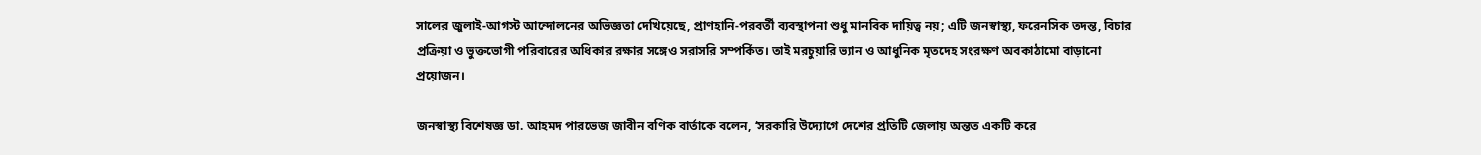সালের জুলাই-আগস্ট আন্দোলনের অভিজ্ঞতা দেখিয়েছে, প্রাণহানি-পরবর্তী ব্যবস্থাপনা শুধু মানবিক দায়িত্ব নয়; এটি জনস্বাস্থ্য, ফরেনসিক তদন্ত, বিচার প্রক্রিয়া ও ভুক্তভোগী পরিবারের অধিকার রক্ষার সঙ্গেও সরাসরি সম্পর্কিত। তাই মরচুয়ারি ভ্যান ও আধুনিক মৃতদেহ সংরক্ষণ অবকাঠামো বাড়ানো প্রয়োজন।

জনস্বাস্থ্য বিশেষজ্ঞ ডা. আহমদ পারভেজ জাবীন বণিক বার্তাকে বলেন, ‘সরকারি উদ্যোগে দেশের প্রতিটি জেলায় অন্তত একটি করে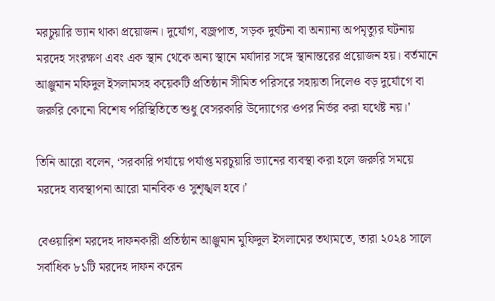মরচুয়ারি ভ্যান থাকা প্রয়োজন। দুর্যোগ, বজ্রপাত, সড়ক দুর্ঘটনা বা অন্যান্য অপমৃত্যুর ঘটনায় মরদেহ সংরক্ষণ এবং এক স্থান থেকে অন্য স্থানে মর্যাদার সঙ্গে স্থানান্তরের প্রয়োজন হয়। বর্তমানে আঞ্জুমান মফিদুল ইসলামসহ কয়েকটি প্রতিষ্ঠান সীমিত পরিসরে সহায়তা দিলেও বড় দুর্যোগে বা জরুরি কোনো বিশেষ পরিস্থিতিতে শুধু বেসরকারি উদ্যোগের ওপর নির্ভর করা যথেষ্ট নয়।’

তিনি আরো বলেন, ‘সরকারি পর্যায়ে পর্যাপ্ত মরচুয়ারি ভ্যানের ব্যবস্থা করা হলে জরুরি সময়ে মরদেহ ব্যবস্থাপনা আরো মানবিক ও সুশৃঙ্খল হবে।’

বেওয়ারিশ মরদেহ দাফনকারী প্রতিষ্ঠান আঞ্জুমান মুফিদুল ইসলামের তথ্যমতে, তারা ২০২৪ সালে সর্বাধিক ৮১টি মরদেহ দাফন করেন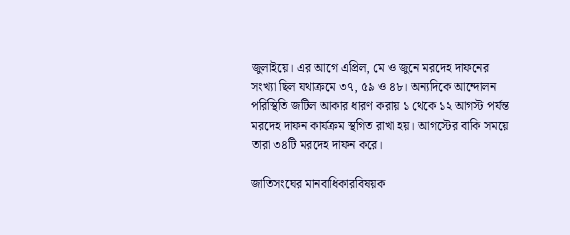জুলাইয়ে। এর আগে এপ্রিল, মে ও জুনে মরদেহ দাফনের সংখ্যা ছিল যথাক্রমে ৩৭, ৫৯ ও ৪৮। অন্যদিকে আন্দোলন পরিস্থিতি জটিল আকার ধারণ করায় ১ থেকে ১২ আগস্ট পর্যন্ত মরদেহ দাফন কার্যক্রম স্থগিত রাখা হয়। আগস্টের বাকি সময়ে তারা ৩৪টি মরদেহ দাফন করে।

জাতিসংঘের মানবাধিকারবিষয়ক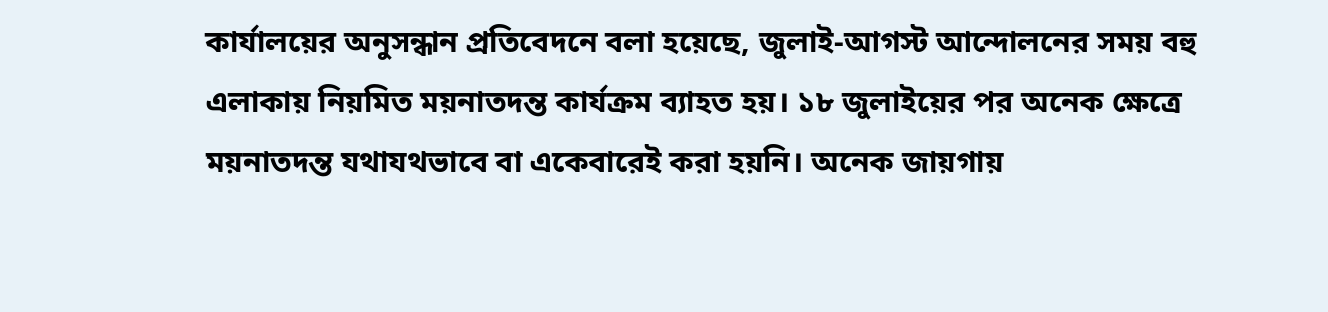কার্যালয়ের অনুসন্ধান প্রতিবেদনে বলা হয়েছে, জুলাই-আগস্ট আন্দোলনের সময় বহু এলাকায় নিয়মিত ময়নাতদন্ত কার্যক্রম ব্যাহত হয়। ১৮ জুলাইয়ের পর অনেক ক্ষেত্রে ময়নাতদন্ত যথাযথভাবে বা একেবারেই করা হয়নি। অনেক জায়গায়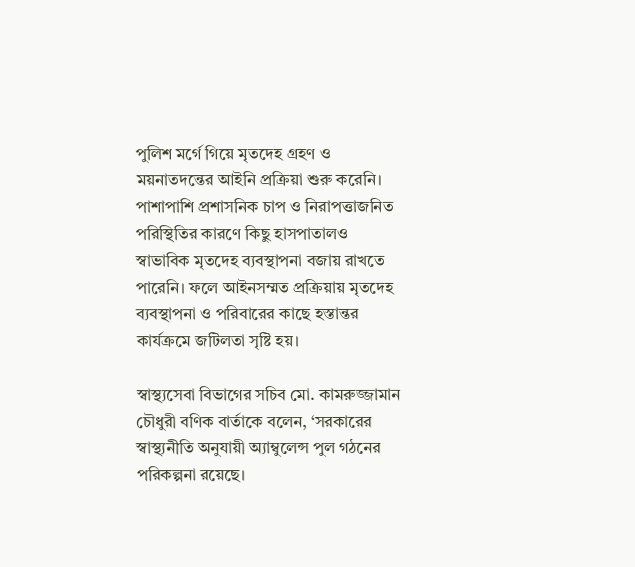পুলিশ মর্গে গিয়ে মৃতদেহ গ্রহণ ও ময়নাতদন্তের আইনি প্রক্রিয়া শুরু করেনি। পাশাপাশি প্রশাসনিক চাপ ও নিরাপত্তাজনিত পরিস্থিতির কারণে কিছু হাসপাতালও স্বাভাবিক মৃতদেহ ব্যবস্থাপনা বজায় রাখতে পারেনি। ফলে আইনসম্মত প্রক্রিয়ায় মৃতদেহ ব্যবস্থাপনা ও পরিবারের কাছে হস্তান্তর কার্যক্রমে জটিলতা সৃষ্টি হয়।

স্বাস্থ্যসেবা বিভাগের সচিব মো. কামরুজ্জামান চৌধুরী বণিক বার্তাকে বলেন, ‘সরকারের স্বাস্থ্যনীতি অনুযায়ী অ্যাম্বুলেন্স পুল গঠনের পরিকল্পনা রয়েছে।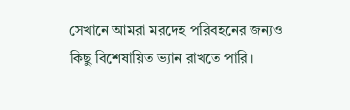সেখানে আমরা মরদেহ পরিবহনের জন্যও কিছু বিশেষায়িত ভ্যান রাখতে পারি।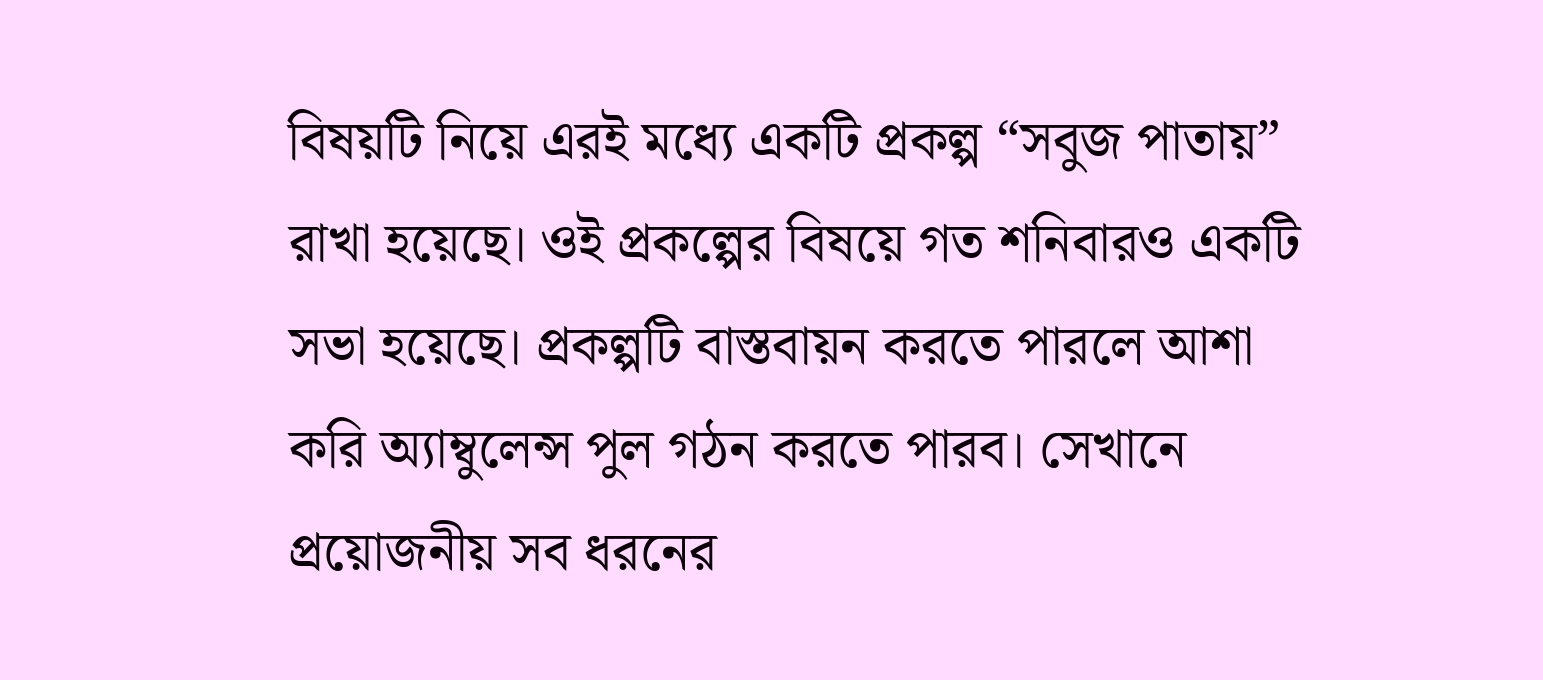বিষয়টি নিয়ে এরই মধ্যে একটি প্রকল্প “সবুজ পাতায়” রাখা হয়েছে। ওই প্রকল্পের বিষয়ে গত শনিবারও একটি সভা হয়েছে। প্রকল্পটি বাস্তবায়ন করতে পারলে আশা করি অ্যাম্বুলেন্স পুল গঠন করতে পারব। সেখানে প্রয়োজনীয় সব ধরনের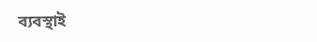ব্যবস্থাই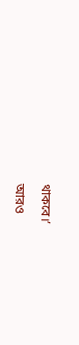থাকবে।’

আরও